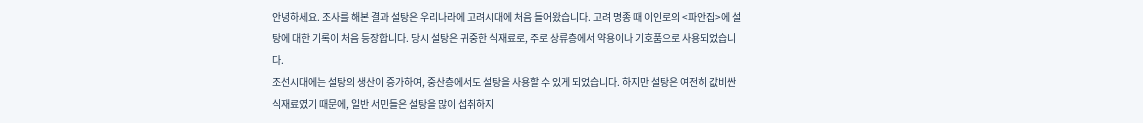안녕하세요. 조사를 해본 결과 설탕은 우리나라에 고려시대에 처음 들어왔습니다. 고려 명종 때 이인로의 <파안집>에 설탕에 대한 기록이 처음 등장합니다. 당시 설탕은 귀중한 식재료로, 주로 상류층에서 약용이나 기호품으로 사용되었습니다.
조선시대에는 설탕의 생산이 증가하여, 중산층에서도 설탕을 사용할 수 있게 되었습니다. 하지만 설탕은 여전히 값비싼 식재료였기 때문에, 일반 서민들은 설탕을 많이 섭취하지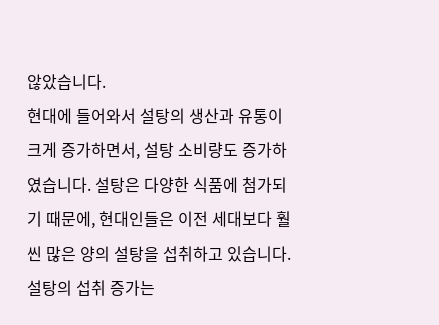않았습니다.
현대에 들어와서 설탕의 생산과 유통이 크게 증가하면서, 설탕 소비량도 증가하였습니다. 설탕은 다양한 식품에 첨가되기 때문에, 현대인들은 이전 세대보다 훨씬 많은 양의 설탕을 섭취하고 있습니다.
설탕의 섭취 증가는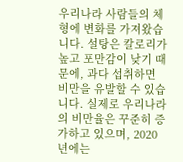우리나라 사람들의 체형에 변화를 가져왔습니다. 설탕은 칼로리가 높고 포만감이 낮기 때문에, 과다 섭취하면 비만을 유발할 수 있습니다. 실제로 우리나라의 비만율은 꾸준히 증가하고 있으며, 2020년에는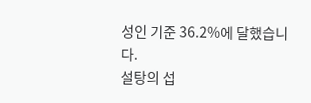성인 기준 36.2%에 달했습니다.
설탕의 섭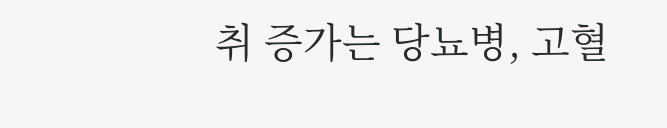취 증가는 당뇨병, 고혈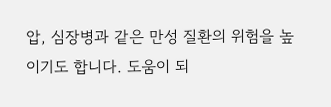압, 심장병과 같은 만성 질환의 위험을 높이기도 합니다. 도움이 되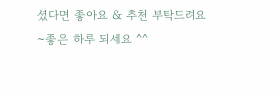셨다면 좋아요 & 추천 부탁드려요 ~좋은 하루 되세요 ^^